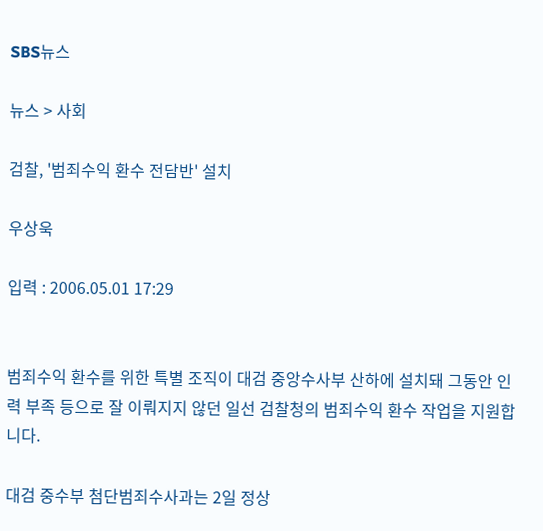SBS뉴스

뉴스 > 사회

검찰, '범죄수익 환수 전담반' 설치

우상욱

입력 : 2006.05.01 17:29


범죄수익 환수를 위한 특별 조직이 대검 중앙수사부 산하에 설치돼 그동안 인력 부족 등으로 잘 이뤄지지 않던 일선 검찰청의 범죄수익 환수 작업을 지원합니다.

대검 중수부 첨단범죄수사과는 2일 정상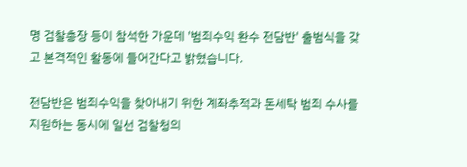명 검찰총장 등이 참석한 가운데 '범죄수익 환수 전담반' 출범식을 갖고 본격적인 활동에 들어간다고 밝혔습니다.

전담반은 범죄수익을 찾아내기 위한 계좌추적과 돈세탁 범죄 수사를 지원하는 동시에 일선 검찰청의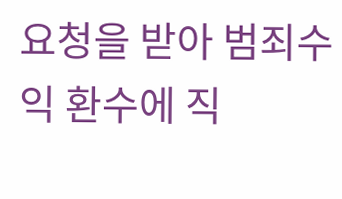요청을 받아 범죄수익 환수에 직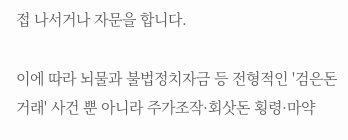접 나서거나 자문을 합니다.

이에 따라 뇌물과 불법정치자금 등 전형적인 '검은돈 거래' 사건 뿐 아니라 주가조작·회삿돈 횡령·마약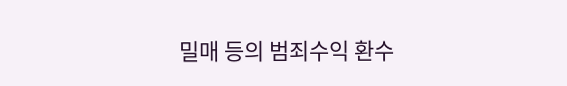밀매 등의 범죄수익 환수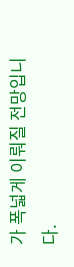가 폭넓게 이뤄질 전망입니다.